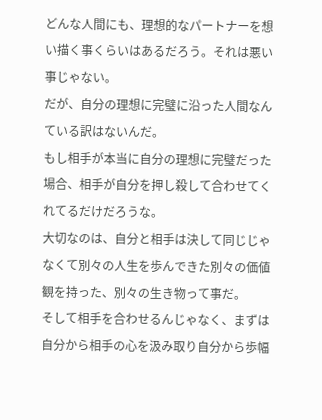どんな人間にも、理想的なパートナーを想い描く事くらいはあるだろう。それは悪い事じゃない。
だが、自分の理想に完璧に沿った人間なんている訳はないんだ。
もし相手が本当に自分の理想に完璧だった場合、相手が自分を押し殺して合わせてくれてるだけだろうな。
大切なのは、自分と相手は決して同じじゃなくて別々の人生を歩んできた別々の価値観を持った、別々の生き物って事だ。
そして相手を合わせるんじゃなく、まずは自分から相手の心を汲み取り自分から歩幅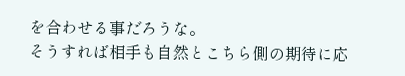を合わせる事だろうな。
そうすれば相手も自然とこちら側の期待に応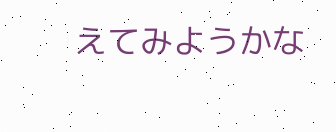えてみようかな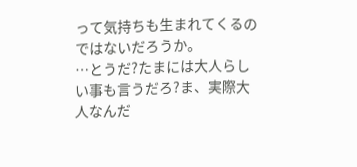って気持ちも生まれてくるのではないだろうか。
…とうだ?たまには大人らしい事も言うだろ?ま、実際大人なんだ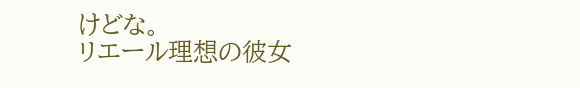けどな。
リエール理想の彼女